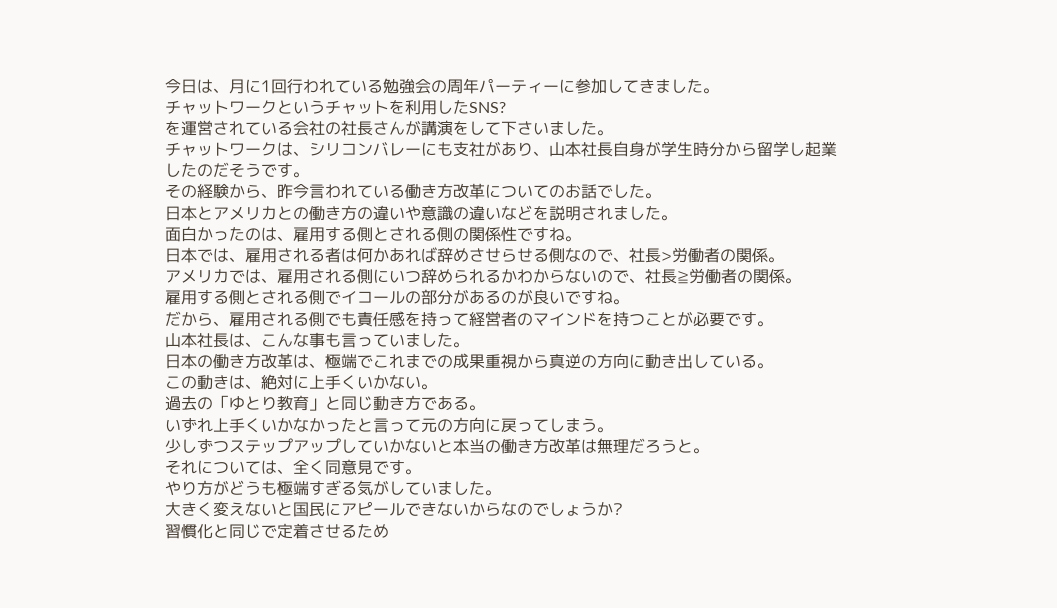今日は、月に1回行われている勉強会の周年パーティーに参加してきました。
チャットワークというチャットを利用したSNS?
を運営されている会社の社長さんが講演をして下さいました。
チャットワークは、シリコンバレーにも支社があり、山本社長自身が学生時分から留学し起業したのだそうです。
その経験から、昨今言われている働き方改革についてのお話でした。
日本とアメリカとの働き方の違いや意識の違いなどを説明されました。
面白かったのは、雇用する側とされる側の関係性ですね。
日本では、雇用される者は何かあれば辞めさせらせる側なので、社長>労働者の関係。
アメリカでは、雇用される側にいつ辞められるかわからないので、社長≧労働者の関係。
雇用する側とされる側でイコールの部分があるのが良いですね。
だから、雇用される側でも責任感を持って経営者のマインドを持つことが必要です。
山本社長は、こんな事も言っていました。
日本の働き方改革は、極端でこれまでの成果重視から真逆の方向に動き出している。
この動きは、絶対に上手くいかない。
過去の「ゆとり教育」と同じ動き方である。
いずれ上手くいかなかったと言って元の方向に戻ってしまう。
少しずつステップアップしていかないと本当の働き方改革は無理だろうと。
それについては、全く同意見です。
やり方がどうも極端すぎる気がしていました。
大きく変えないと国民にアピールできないからなのでしょうか?
習慣化と同じで定着させるため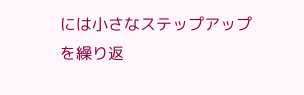には小さなステップアップを繰り返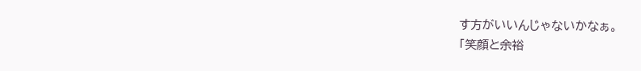す方がいいんじゃないかなぁ。
「笑顔と余裕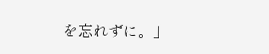を忘れずに。」